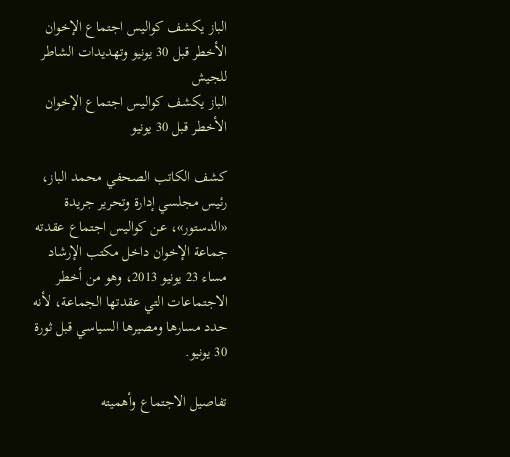الباز يكشف كواليس اجتماع الإخوان الأخطر قبل 30 يونيو وتهديدات الشاطر للجيش
الباز يكشف كواليس اجتماع الإخوان الأخطر قبل 30 يونيو

كشف الكاتب الصحفي محمد الباز، رئيس مجلسي إدارة وتحرير جريدة «الدستور»، عن كواليس اجتماع عقدته جماعة الإخوان داخل مكتب الإرشاد مساء 23 يونيو 2013، وهو من أخطر الاجتماعات التي عقدتها الجماعة، لأنه حدد مسارها ومصيرها السياسي قبل ثورة 30 يونيو.

تفاصيل الاجتماع وأهميته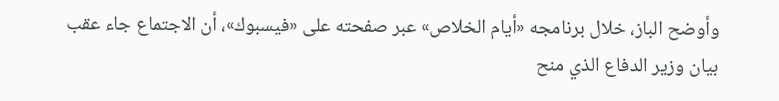وأوضح الباز، خلال برنامجه «أيام الخلاص» عبر صفحته على «فيسبوك»، أن الاجتماع جاء عقب بيان وزير الدفاع الذي منح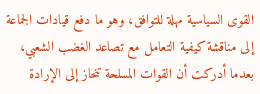القوى السياسية مهلة للتوافق، وهو ما دفع قيادات الجماعة إلى مناقشة كيفية التعامل مع تصاعد الغضب الشعبي، بعدما أدركت أن القوات المسلحة تنحاز إلى الإرادة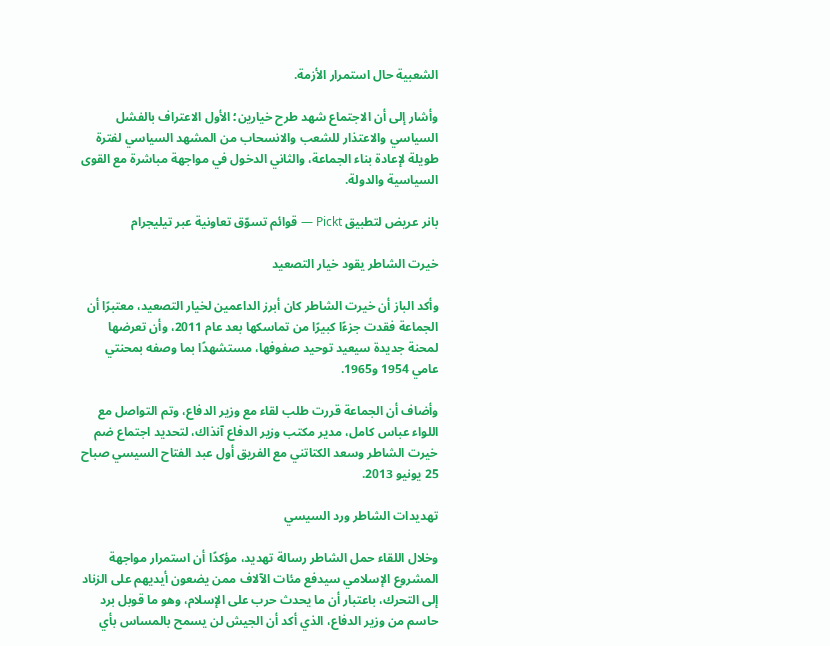الشعبية حال استمرار الأزمة.

وأشار إلى أن الاجتماع شهد طرح خيارين؛ الأول الاعتراف بالفشل السياسي والاعتذار للشعب والانسحاب من المشهد السياسي لفترة طويلة لإعادة بناء الجماعة، والثاني الدخول في مواجهة مباشرة مع القوى السياسية والدولة.

بانر عريض لتطبيق Pickt — قوائم تسوّق تعاونية عبر تيليجرام

خيرت الشاطر يقود خيار التصعيد

وأكد الباز أن خيرت الشاطر كان أبرز الداعمين لخيار التصعيد، معتبرًا أن الجماعة فقدت جزءًا كبيرًا من تماسكها بعد عام 2011، وأن تعرضها لمحنة جديدة سيعيد توحيد صفوفها، مستشهدًا بما وصفه بمحنتي عامي 1954 و1965.

وأضاف أن الجماعة قررت طلب لقاء مع وزير الدفاع، وتم التواصل مع اللواء عباس كامل، مدير مكتب وزير الدفاع آنذاك، لتحديد اجتماع ضم خيرت الشاطر وسعد الكتاتني مع الفريق أول عبد الفتاح السيسي صباح 25 يونيو 2013.

تهديدات الشاطر ورد السيسي

وخلال اللقاء حمل الشاطر رسالة تهديد، مؤكدًا أن استمرار مواجهة المشروع الإسلامي سيدفع مئات الآلاف ممن يضعون أيديهم على الزناد إلى التحرك، باعتبار أن ما يحدث حرب على الإسلام، وهو ما قوبل برد حاسم من وزير الدفاع، الذي أكد أن الجيش لن يسمح بالمساس بأي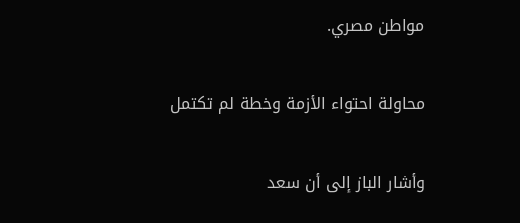مواطن مصري.

محاولة احتواء الأزمة وخطة لم تكتمل

وأشار الباز إلى أن سعد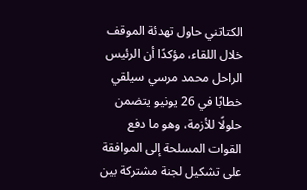الكتاتني حاول تهدئة الموقف خلال اللقاء، مؤكدًا أن الرئيس الراحل محمد مرسي سيلقي خطابًا في 26 يونيو يتضمن حلولًا للأزمة، وهو ما دفع القوات المسلحة إلى الموافقة على تشكيل لجنة مشتركة بين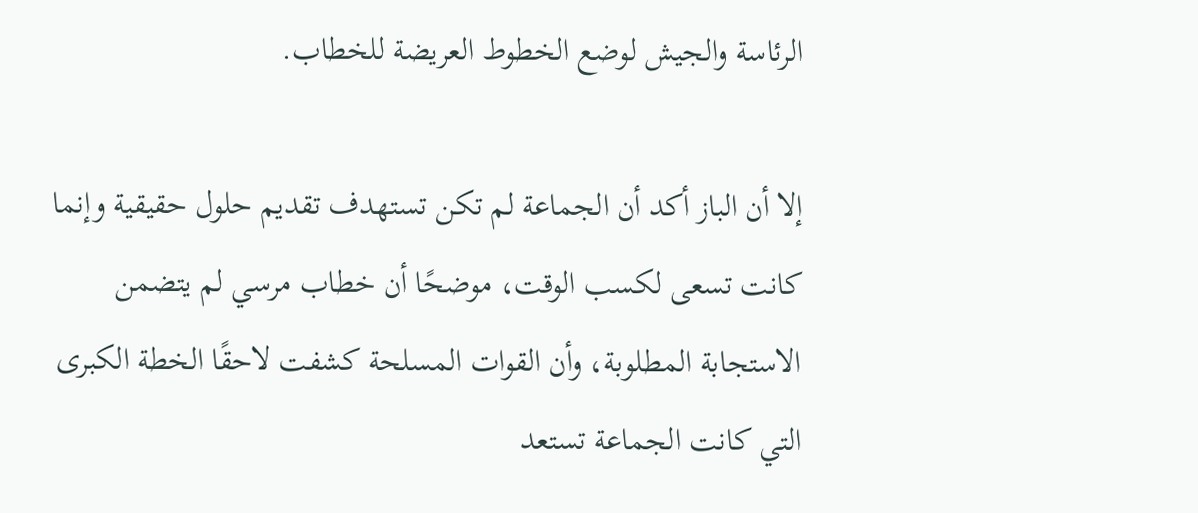الرئاسة والجيش لوضع الخطوط العريضة للخطاب.

إلا أن الباز أكد أن الجماعة لم تكن تستهدف تقديم حلول حقيقية وإنما كانت تسعى لكسب الوقت، موضحًا أن خطاب مرسي لم يتضمن الاستجابة المطلوبة، وأن القوات المسلحة كشفت لاحقًا الخطة الكبرى التي كانت الجماعة تستعد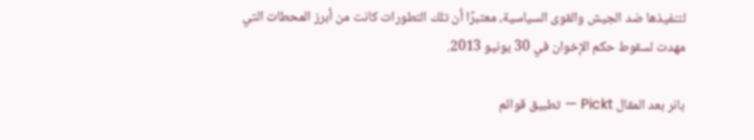لتنفيذها ضد الجيش والقوى السياسية، معتبرًا أن تلك التطورات كانت من أبرز المحطات التي مهدت لسقوط حكم الإخوان في 30 يونيو 2013.

بانر بعد المقال Pickt — تطبيق قوائم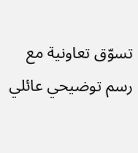تسوّق تعاونية مع رسم توضيحي عائلي